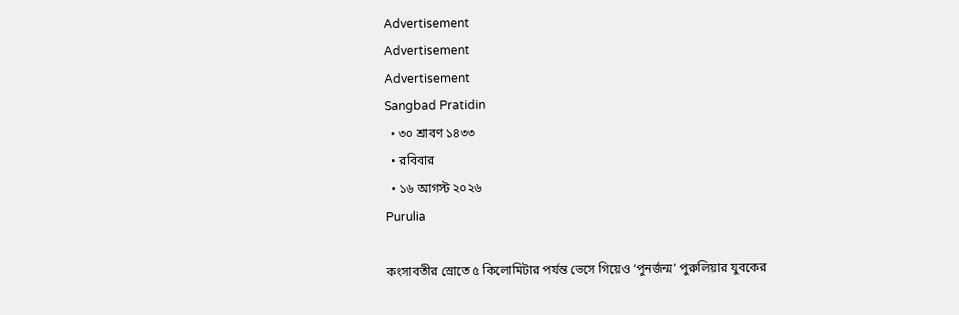Advertisement
Advertisement
Advertisement
Sangbad Pratidin
  • ৩০ শ্রাবণ ১৪৩৩
  • রবিবার
  • ১৬ আগস্ট ২০২৬
Purulia

কংসাবতীর স্রোতে ৫ কিলোমিটার পর্যন্ত ভেসে গিয়েও ‘পুনর্জন্ম’ পুরুলিয়ার যুবকের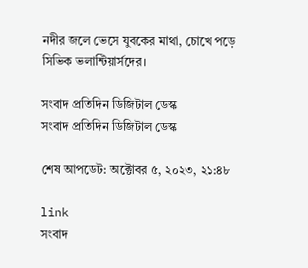নদীর জলে ভেসে যুবকের মাথা, চোখে পড়ে সিভিক ভলান্টিয়ার্সদের।

সংবাদ প্রতিদিন ডিজিটাল ডেস্ক
সংবাদ প্রতিদিন ডিজিটাল ডেস্ক

শেষ আপডেট: অক্টোবর ৫, ২০২৩, ২১:৪৮

link
সংবাদ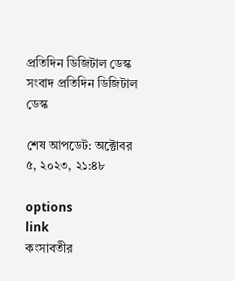প্রতিদিন ডিজিটাল ডেস্ক
সংবাদ প্রতিদিন ডিজিটাল ডেস্ক

শেষ আপডেট: অক্টোবর ৫, ২০২৩, ২১:৪৮

options
link
কংসাবতীর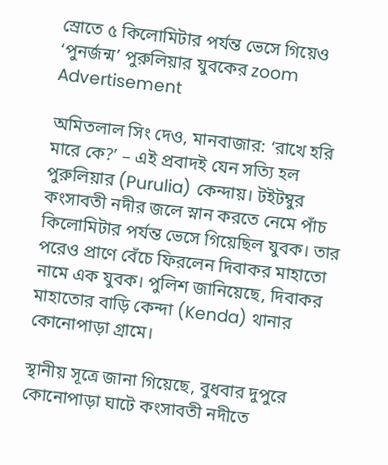স্রোতে ৫ কিলোমিটার পর্যন্ত ভেসে গিয়েও ‘পুনর্জন্ম’ পুরুলিয়ার যুবকের zoom
Advertisement

অমিতলাল সিং দেও, মানবাজার: ‘রাখে হরি মারে কে?’ – এই প্রবাদই যেন সত্যি হল পুরুলিয়ার (Purulia) কেন্দায়। টইটম্বুর কংসাবতী নদীর জলে স্নান করতে নেমে পাঁচ কিলোমিটার পর্যন্ত ভেসে গিয়েছিল যুবক। তার পরেও প্রাণে বেঁচে ফিরলেন দিবাকর মাহাতো নামে এক যুবক। পুলিশ জানিয়েছে, দিবাকর মাহাতোর বাড়ি কেন্দা (Kenda) থানার কোনোপাড়া গ্রামে।

স্থানীয় সূত্রে জানা গিয়েছে, বুধবার দুপুরে কোনোপাড়া ঘাটে কংসাবতী নদীতে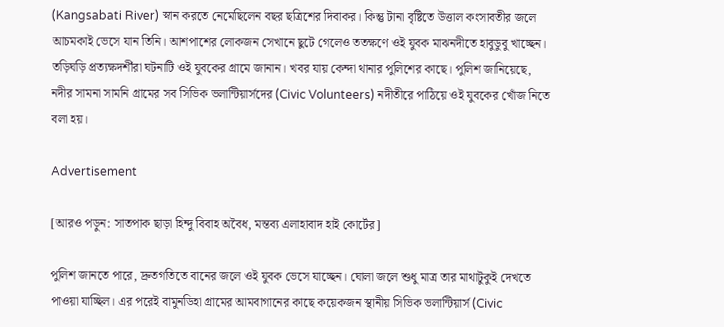(Kangsabati River) স্নান করতে নেমেছিলেন বছর ছত্রিশের দিবাকর। কিন্তু টানা বৃষ্টিতে উত্তাল কংসাবতীর জলে আচমকাই ভেসে যান তিনি। আশপাশের লোকজন সেখানে ছুটে গেলেও ততক্ষণে ওই যুবক মাঝনদীতে হাবুডুবু খাচ্ছেন। তড়িঘড়ি প্রত্যক্ষদর্শীরা ঘটনাটি ওই যুবকের গ্রামে জানান। খবর যায় কেন্দা থানার পুলিশের কাছে। পুলিশ জানিয়েছে, নদীর সামনা সামনি গ্রামের সব সিভিক ভলান্টিয়ার্সদের (Civic Volunteers) নদীতীরে পাঠিয়ে ওই যুবকের খোঁজ নিতে বলা হয়।

Advertisement

[আরও পড়ুন: সাতপাক ছাড়া হিন্দু বিবাহ অবৈধ, মন্তব্য এলাহাবাদ হাই কোর্টের]

পুলিশ জানতে পারে, দ্রুতগতিতে বানের জলে ওই যুবক ভেসে যাচ্ছেন। ঘোলা জলে শুধু মাত্র তার মাথাটুকুই দেখতে পাওয়া যাচ্ছিল। এর পরেই বামুনডিহা গ্রামের আমবাগানের কাছে কয়েকজন স্থানীয় সিভিক ভলান্টিয়ার্স (Civic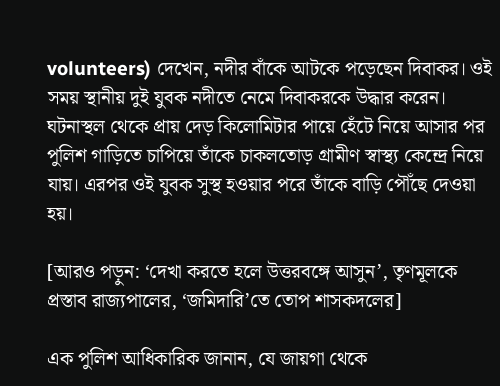volunteers) দেখেন, নদীর বাঁকে আটকে পড়েছেন দিবাকর। ওই সময় স্থানীয় দুই যুবক নদীতে নেমে দিবাকরকে উদ্ধার করেন। ঘটনাস্থল থেকে প্রায় দেড় কিলোমিটার পায়ে হেঁটে নিয়ে আসার পর পুলিশ গাড়িতে চাপিয়ে তাঁকে চাকলতোড় গ্রামীণ স্বাস্থ্য কেন্দ্রে নিয়ে যায়। এরপর ওই যুবক সুস্থ হওয়ার পরে তাঁকে বাড়ি পৌঁছে দেওয়া হয়।

[আরও পড়ুন: ‘দেখা করতে হলে উত্তরবঙ্গে আসুন’, তৃণমূলকে প্রস্তাব রাজ্যপালের, ‘জমিদারি’তে তোপ শাসকদলের]

এক পুলিশ আধিকারিক জানান, যে জায়গা থেকে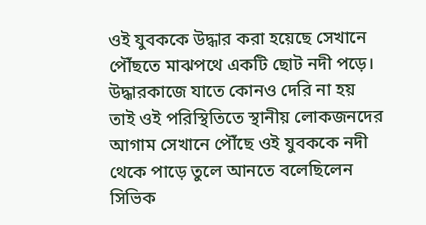ওই যুবককে উদ্ধার করা হয়েছে সেখানে পৌঁছতে মাঝপথে একটি ছোট নদী পড়ে। উদ্ধারকাজে যাতে কোনও দেরি না হয় তাই ওই পরিস্থিতিতে স্থানীয় লোকজনদের আগাম সেখানে পৌঁছে ওই যুবককে নদী থেকে পাড়ে তুলে আনতে বলেছিলেন সিভিক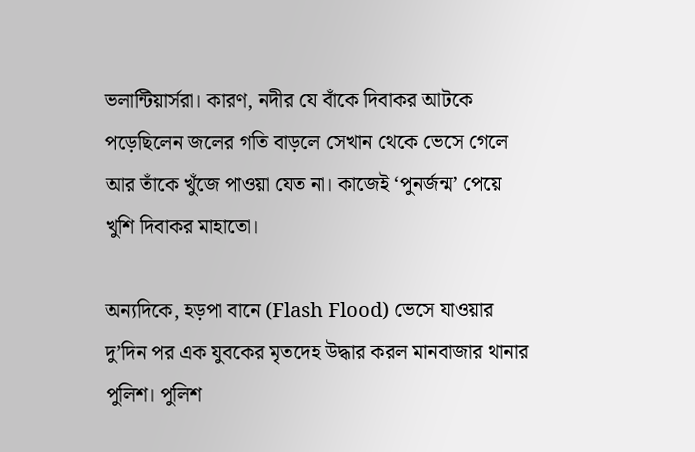ভলান্টিয়ার্সরা। কারণ, নদীর যে বাঁকে দিবাকর আটকে পড়েছিলেন জলের গতি বাড়লে সেখান থেকে ভেসে গেলে আর তাঁকে খুঁজে পাওয়া যেত না। কাজেই ‘পুনর্জন্ম’ পেয়ে খুশি দিবাকর মাহাতো।

অন্যদিকে, হড়পা বানে (Flash Flood) ভেসে যাওয়ার দু’দিন পর এক যুবকের মৃতদেহ উদ্ধার করল মানবাজার থানার পুলিশ। পুলিশ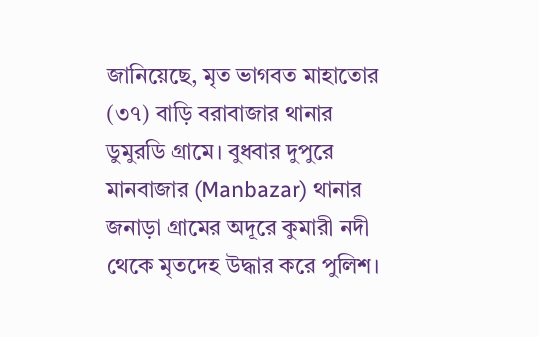জানিয়েছে, মৃত ভাগবত মাহাতোর (৩৭) বাড়ি বরাবাজার থানার ডুমুরডি গ্রামে। বুধবার দুপুরে মানবাজার (Manbazar) থানার জনাড়া গ্রামের অদূরে কুমারী নদী থেকে মৃতদেহ উদ্ধার করে পুলিশ।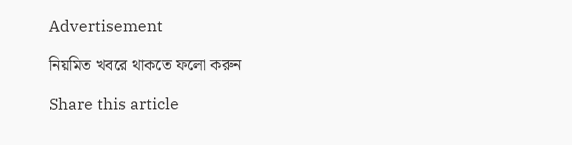Advertisement

নিয়মিত খবরে থাকতে ফলো করুন

Share this article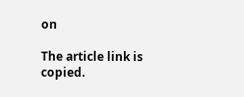on

The article link is copied.